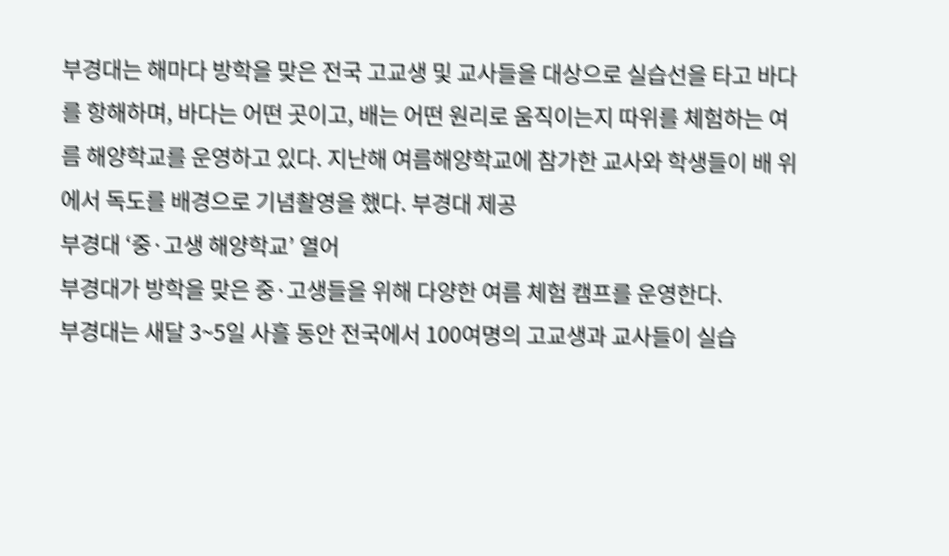부경대는 해마다 방학을 맞은 전국 고교생 및 교사들을 대상으로 실습선을 타고 바다를 항해하며, 바다는 어떤 곳이고, 배는 어떤 원리로 움직이는지 따위를 체험하는 여름 해양학교를 운영하고 있다. 지난해 여름해양학교에 참가한 교사와 학생들이 배 위에서 독도를 배경으로 기념촬영을 했다. 부경대 제공
부경대 ‘중·고생 해양학교’ 열어
부경대가 방학을 맞은 중·고생들을 위해 다양한 여름 체험 캠프를 운영한다.
부경대는 새달 3~5일 사흘 동안 전국에서 100여명의 고교생과 교사들이 실습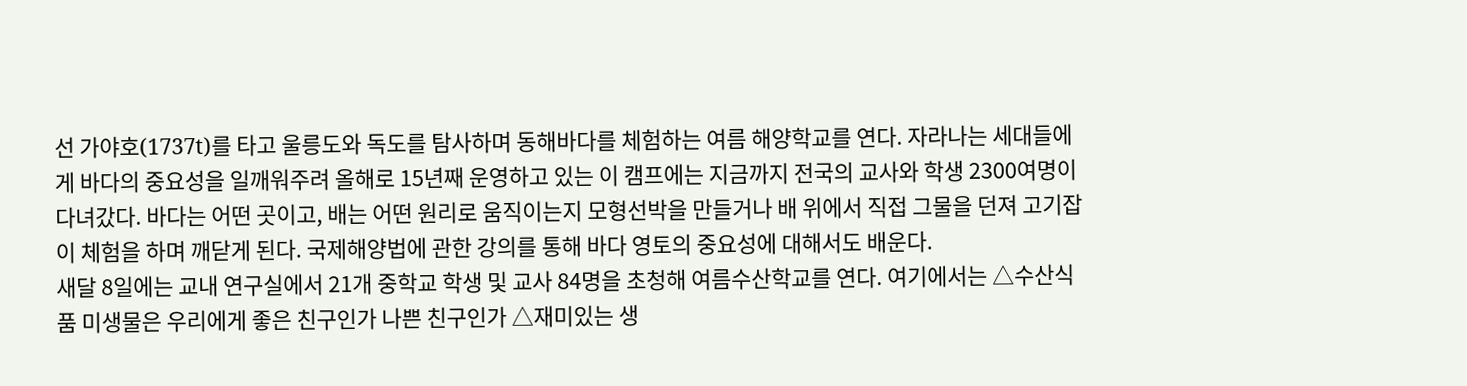선 가야호(1737t)를 타고 울릉도와 독도를 탐사하며 동해바다를 체험하는 여름 해양학교를 연다. 자라나는 세대들에게 바다의 중요성을 일깨워주려 올해로 15년째 운영하고 있는 이 캠프에는 지금까지 전국의 교사와 학생 2300여명이 다녀갔다. 바다는 어떤 곳이고, 배는 어떤 원리로 움직이는지 모형선박을 만들거나 배 위에서 직접 그물을 던져 고기잡이 체험을 하며 깨닫게 된다. 국제해양법에 관한 강의를 통해 바다 영토의 중요성에 대해서도 배운다.
새달 8일에는 교내 연구실에서 21개 중학교 학생 및 교사 84명을 초청해 여름수산학교를 연다. 여기에서는 △수산식품 미생물은 우리에게 좋은 친구인가 나쁜 친구인가 △재미있는 생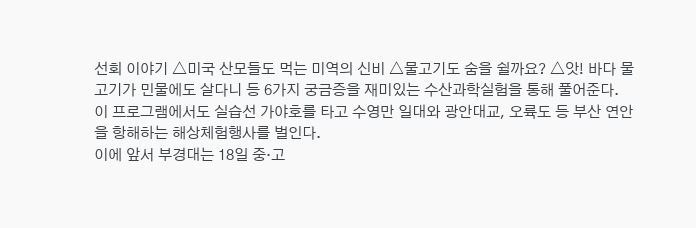선회 이야기 △미국 산모들도 먹는 미역의 신비 △물고기도 숨을 쉴까요? △앗! 바다 물고기가 민물에도 살다니 등 6가지 궁금증을 재미있는 수산과학실험을 통해 풀어준다. 이 프로그램에서도 실습선 가야호를 타고 수영만 일대와 광안대교, 오륙도 등 부산 연안을 항해하는 해상체험행사를 벌인다.
이에 앞서 부경대는 18일 중·고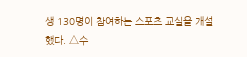생 130명이 참여하는 스포츠 교실을 개설했다. △수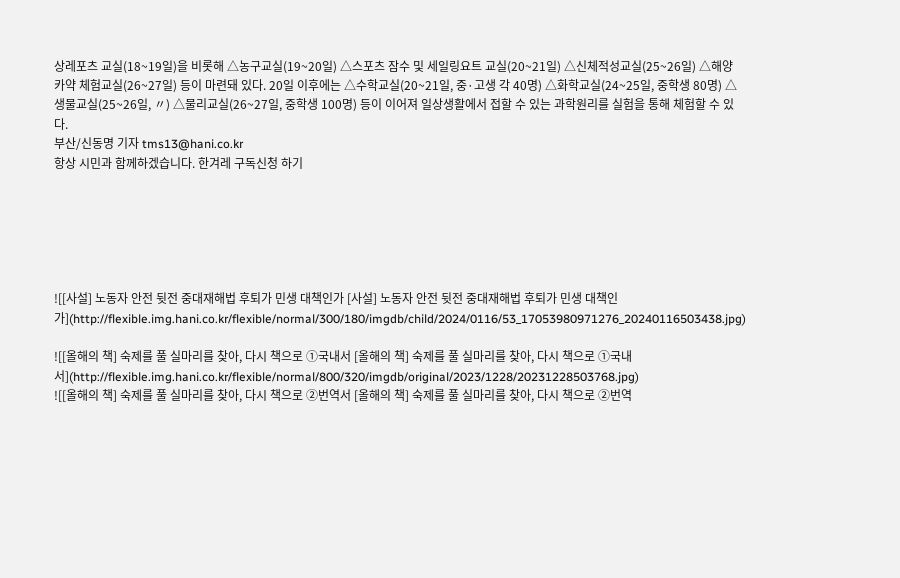상레포츠 교실(18~19일)을 비롯해 △농구교실(19~20일) △스포츠 잠수 및 세일링요트 교실(20~21일) △신체적성교실(25~26일) △해양 카약 체험교실(26~27일) 등이 마련돼 있다. 20일 이후에는 △수학교실(20~21일, 중·고생 각 40명) △화학교실(24~25일, 중학생 80명) △생물교실(25~26일, 〃) △물리교실(26~27일, 중학생 100명) 등이 이어져 일상생활에서 접할 수 있는 과학원리를 실험을 통해 체험할 수 있다.
부산/신동명 기자 tms13@hani.co.kr
항상 시민과 함께하겠습니다. 한겨레 구독신청 하기






![[사설] 노동자 안전 뒷전 중대재해법 후퇴가 민생 대책인가 [사설] 노동자 안전 뒷전 중대재해법 후퇴가 민생 대책인가](http://flexible.img.hani.co.kr/flexible/normal/300/180/imgdb/child/2024/0116/53_17053980971276_20240116503438.jpg)

![[올해의 책] 숙제를 풀 실마리를 찾아, 다시 책으로 ①국내서 [올해의 책] 숙제를 풀 실마리를 찾아, 다시 책으로 ①국내서](http://flexible.img.hani.co.kr/flexible/normal/800/320/imgdb/original/2023/1228/20231228503768.jpg)
![[올해의 책] 숙제를 풀 실마리를 찾아, 다시 책으로 ②번역서 [올해의 책] 숙제를 풀 실마리를 찾아, 다시 책으로 ②번역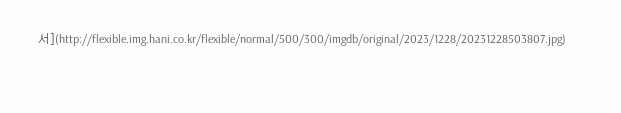서](http://flexible.img.hani.co.kr/flexible/normal/500/300/imgdb/original/2023/1228/20231228503807.jpg)